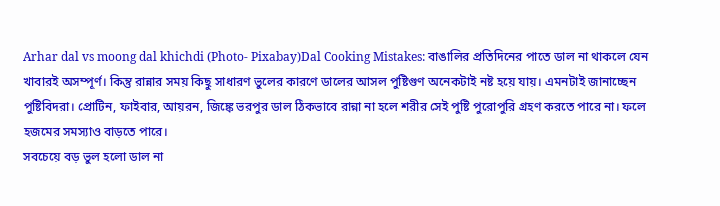Arhar dal vs moong dal khichdi (Photo- Pixabay)Dal Cooking Mistakes: বাঙালির প্রতিদিনের পাতে ডাল না থাকলে যেন খাবারই অসম্পূর্ণ। কিন্তু রান্নার সময় কিছু সাধারণ ভুলের কারণে ডালের আসল পুষ্টিগুণ অনেকটাই নষ্ট হয়ে যায়। এমনটাই জানাচ্ছেন পুষ্টিবিদরা। প্রোটিন, ফাইবার, আয়রন, জিঙ্কে ভরপুর ডাল ঠিকভাবে রান্না না হলে শরীর সেই পুষ্টি পুরোপুরি গ্রহণ করতে পারে না। ফলে হজমের সমস্যাও বাড়তে পারে।
সবচেয়ে বড় ভুল হলো ডাল না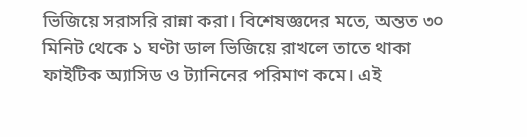ভিজিয়ে সরাসরি রান্না করা। বিশেষজ্ঞদের মতে, অন্তত ৩০ মিনিট থেকে ১ ঘণ্টা ডাল ভিজিয়ে রাখলে তাতে থাকা ফাইটিক অ্যাসিড ও ট্যানিনের পরিমাণ কমে। এই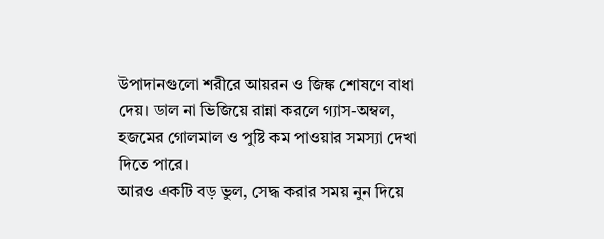উপাদানগুলো শরীরে আয়রন ও জিঙ্ক শোষণে বাধা দেয়। ডাল না ভিজিয়ে রান্না করলে গ্যাস-অম্বল, হজমের গোলমাল ও পুষ্টি কম পাওয়ার সমস্যা দেখা দিতে পারে।
আরও একটি বড় ভুল, সেদ্ধ করার সময় নুন দিয়ে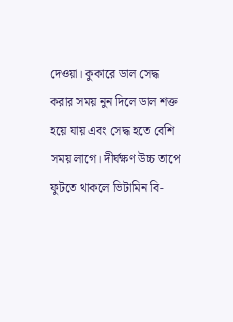দেওয়া। কুকারে ডাল সেদ্ধ করার সময় নুন দিলে ডাল শক্ত হয়ে যায় এবং সেদ্ধ হতে বেশি সময় লাগে। দীর্ঘক্ষণ উচ্চ তাপে ফুটতে থাকলে ভিটামিন বি-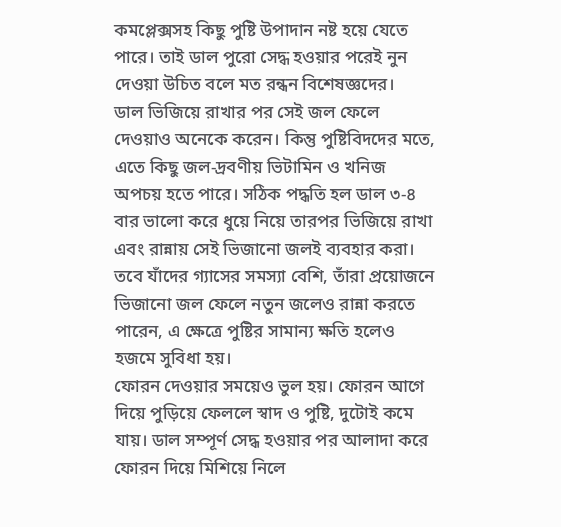কমপ্লেক্সসহ কিছু পুষ্টি উপাদান নষ্ট হয়ে যেতে পারে। তাই ডাল পুরো সেদ্ধ হওয়ার পরেই নুন দেওয়া উচিত বলে মত রন্ধন বিশেষজ্ঞদের।
ডাল ভিজিয়ে রাখার পর সেই জল ফেলে দেওয়াও অনেকে করেন। কিন্তু পুষ্টিবিদদের মতে, এতে কিছু জল-দ্রবণীয় ভিটামিন ও খনিজ অপচয় হতে পারে। সঠিক পদ্ধতি হল ডাল ৩-৪ বার ভালো করে ধুয়ে নিয়ে তারপর ভিজিয়ে রাখা এবং রান্নায় সেই ভিজানো জলই ব্যবহার করা। তবে যাঁদের গ্যাসের সমস্যা বেশি, তাঁরা প্রয়োজনে ভিজানো জল ফেলে নতুন জলেও রান্না করতে পারেন, এ ক্ষেত্রে পুষ্টির সামান্য ক্ষতি হলেও হজমে সুবিধা হয়।
ফোরন দেওয়ার সময়েও ভুল হয়। ফোরন আগে দিয়ে পুড়িয়ে ফেললে স্বাদ ও পুষ্টি, দুটোই কমে যায়। ডাল সম্পূর্ণ সেদ্ধ হওয়ার পর আলাদা করে ফোরন দিয়ে মিশিয়ে নিলে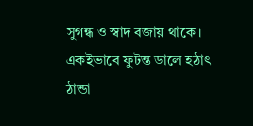সুগন্ধ ও স্বাদ বজায় থাকে। একইভাবে ফুটন্ত ডালে হঠাৎ ঠান্ডা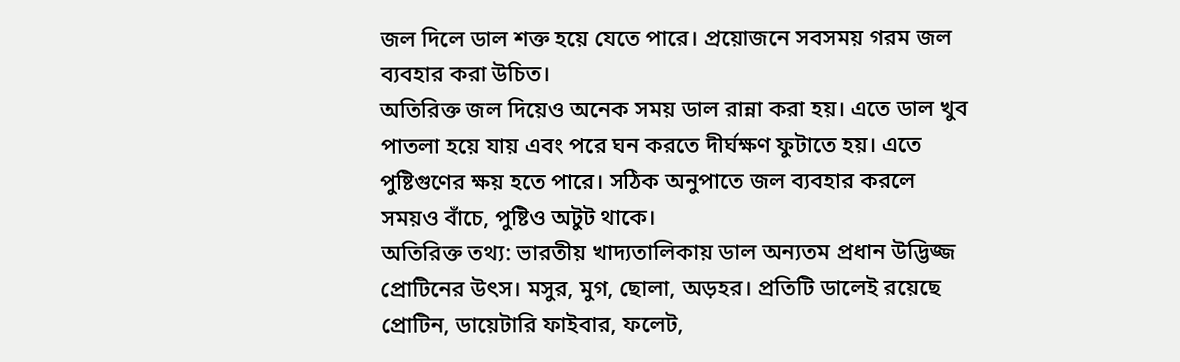জল দিলে ডাল শক্ত হয়ে যেতে পারে। প্রয়োজনে সবসময় গরম জল ব্যবহার করা উচিত।
অতিরিক্ত জল দিয়েও অনেক সময় ডাল রান্না করা হয়। এতে ডাল খুব পাতলা হয়ে যায় এবং পরে ঘন করতে দীর্ঘক্ষণ ফুটাতে হয়। এতে পুষ্টিগুণের ক্ষয় হতে পারে। সঠিক অনুপাতে জল ব্যবহার করলে সময়ও বাঁচে, পুষ্টিও অটুট থাকে।
অতিরিক্ত তথ্য: ভারতীয় খাদ্যতালিকায় ডাল অন্যতম প্রধান উদ্ভিজ্জ প্রোটিনের উৎস। মসুর, মুগ, ছোলা, অড়হর। প্রতিটি ডালেই রয়েছে প্রোটিন, ডায়েটারি ফাইবার, ফলেট,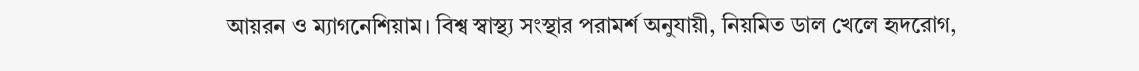আয়রন ও ম্যাগনেশিয়াম। বিশ্ব স্বাস্থ্য সংস্থার পরামর্শ অনুযায়ী, নিয়মিত ডাল খেলে হৃদরোগ,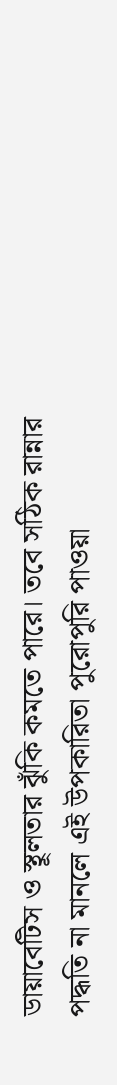ডায়াবেটিস ও স্থূলতার ঝুঁকি কমতে পারে। তবে সঠিক রান্নার পদ্ধতি না মানলে এই উপকারিতা পুরোপুরি পাওয়া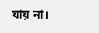যায় না।